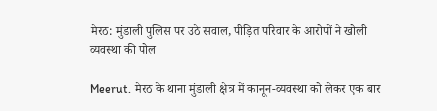मेरठ: मुंडाली पुलिस पर उठे सवाल, पीड़ित परिवार के आरोपों ने खोली व्यवस्था की पोल

Meerut. मेरठ के थाना मुंडाली क्षेत्र में कानून-व्यवस्था को लेकर एक बार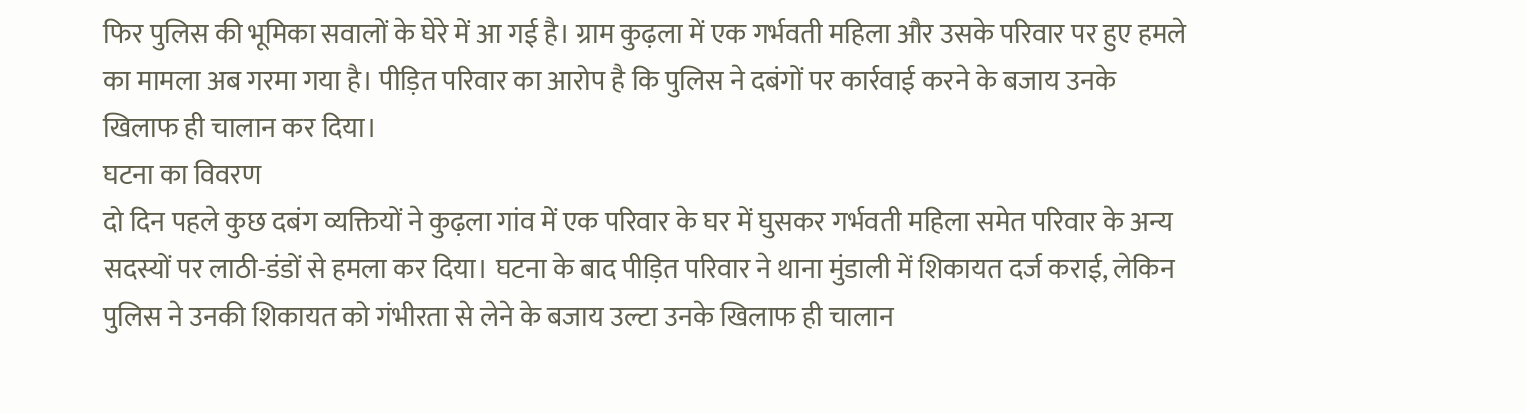फिर पुलिस की भूमिका सवालों के घेरे में आ गई है। ग्राम कुढ़ला में एक गर्भवती महिला और उसके परिवार पर हुए हमले का मामला अब गरमा गया है। पीड़ित परिवार का आरोप है कि पुलिस ने दबंगों पर कार्रवाई करने के बजाय उनके खिलाफ ही चालान कर दिया।
घटना का विवरण
दो दिन पहले कुछ दबंग व्यक्तियों ने कुढ़ला गांव में एक परिवार के घर में घुसकर गर्भवती महिला समेत परिवार के अन्य सदस्यों पर लाठी-डंडों से हमला कर दिया। घटना के बाद पीड़ित परिवार ने थाना मुंडाली में शिकायत दर्ज कराई, लेकिन पुलिस ने उनकी शिकायत को गंभीरता से लेने के बजाय उल्टा उनके खिलाफ ही चालान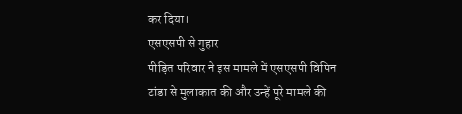कर दिया।
एसएसपी से गुहार
पीड़ित परिवार ने इस मामले में एसएसपी विपिन टांडा से मुलाकात की और उन्हें पूरे मामले की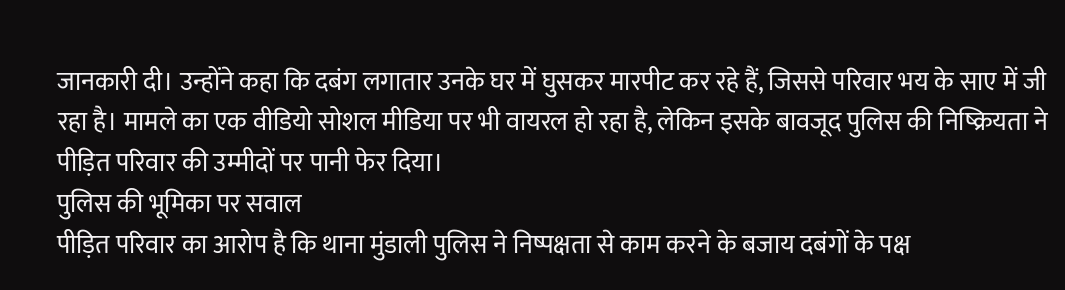जानकारी दी। उन्होंने कहा कि दबंग लगातार उनके घर में घुसकर मारपीट कर रहे हैं, जिससे परिवार भय के साए में जी रहा है। मामले का एक वीडियो सोशल मीडिया पर भी वायरल हो रहा है, लेकिन इसके बावजूद पुलिस की निष्क्रियता ने पीड़ित परिवार की उम्मीदों पर पानी फेर दिया।
पुलिस की भूमिका पर सवाल
पीड़ित परिवार का आरोप है कि थाना मुंडाली पुलिस ने निष्पक्षता से काम करने के बजाय दबंगों के पक्ष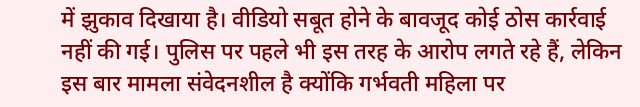में झुकाव दिखाया है। वीडियो सबूत होने के बावजूद कोई ठोस कार्रवाई नहीं की गई। पुलिस पर पहले भी इस तरह के आरोप लगते रहे हैं, लेकिन इस बार मामला संवेदनशील है क्योंकि गर्भवती महिला पर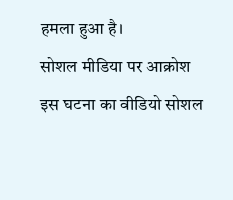हमला हुआ है।
सोशल मीडिया पर आक्रोश
इस घटना का वीडियो सोशल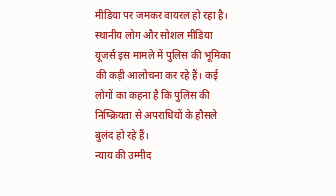मीडिया पर जमकर वायरल हो रहा है। स्थानीय लोग और सोशल मीडिया यूजर्स इस मामले में पुलिस की भूमिका की कड़ी आलोचना कर रहे हैं। कई लोगों का कहना है कि पुलिस की निष्क्रियता से अपराधियों के हौसले बुलंद हो रहे हैं।
न्याय की उम्मीद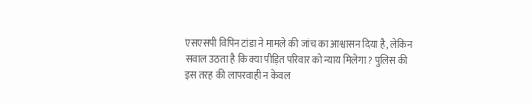एसएसपी विपिन टांडा ने मामले की जांच का आश्वासन दिया है, लेकिन सवाल उठता है कि क्या पीड़ित परिवार को न्याय मिलेगा? पुलिस की इस तरह की लापरवाही न केवल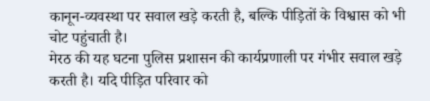कानून-व्यवस्था पर सवाल खड़े करती है, बल्कि पीड़ितों के विश्वास को भी चोट पहुंचाती है।
मेरठ की यह घटना पुलिस प्रशासन की कार्यप्रणाली पर गंभीर सवाल खड़े करती है। यदि पीड़ित परिवार को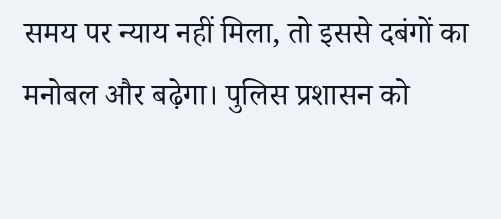समय पर न्याय नहीं मिला, तो इससे दबंगों का मनोबल और बढ़ेगा। पुलिस प्रशासन को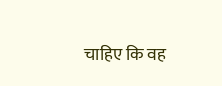चाहिए कि वह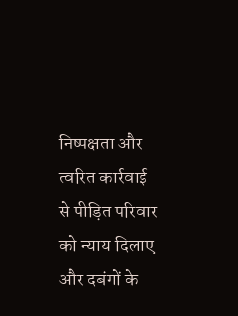निष्पक्षता और त्वरित कार्रवाई से पीड़ित परिवार को न्याय दिलाए और दबंगों के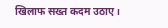खिलाफ सख्त कदम उठाए।